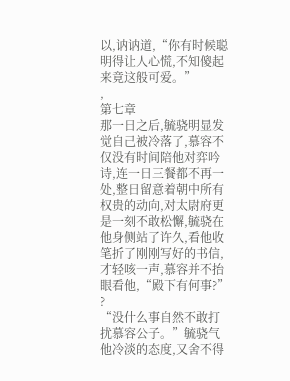以,讷讷道,“你有时候聪明得让人心慌,不知傻起来竟这般可爱。”
,
第七章
那一日之后,毓骁明显发觉自己被冷落了,慕容不仅没有时间陪他对弈吟诗,连一日三餐都不再一处,整日留意着朝中所有权贵的动向,对太尉府更是一刻不敢松懈,毓骁在他身侧站了许久,看他收笔折了刚刚写好的书信,才轻咳一声,慕容并不抬眼看他,“殿下有何事?”
?
“没什么事自然不敢打扰慕容公子。”毓骁气他冷淡的态度,又舍不得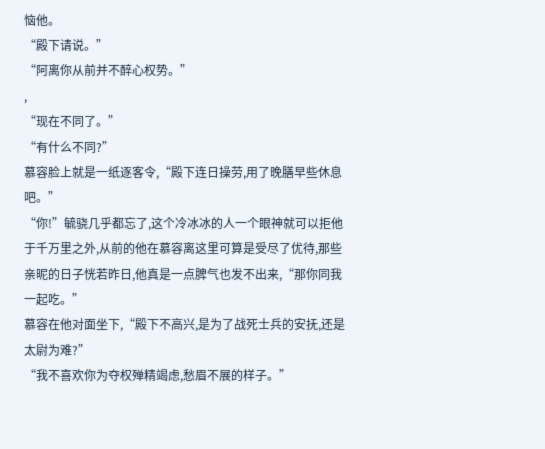恼他。
“殿下请说。”
“阿离你从前并不醉心权势。”
,
“现在不同了。”
“有什么不同?”
慕容脸上就是一纸逐客令,“殿下连日操劳,用了晚膳早些休息吧。”
“你!”毓骁几乎都忘了,这个冷冰冰的人一个眼神就可以拒他于千万里之外,从前的他在慕容离这里可算是受尽了优待,那些亲昵的日子恍若昨日,他真是一点脾气也发不出来,“那你同我一起吃。”
慕容在他对面坐下,“殿下不高兴,是为了战死士兵的安抚,还是太尉为难?”
“我不喜欢你为夺权殚精竭虑,愁眉不展的样子。”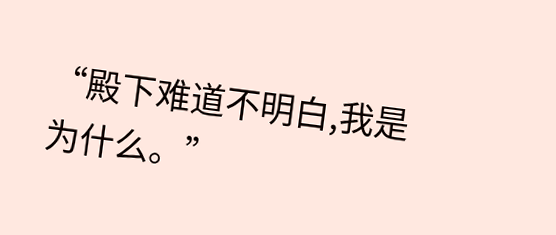“殿下难道不明白,我是为什么。”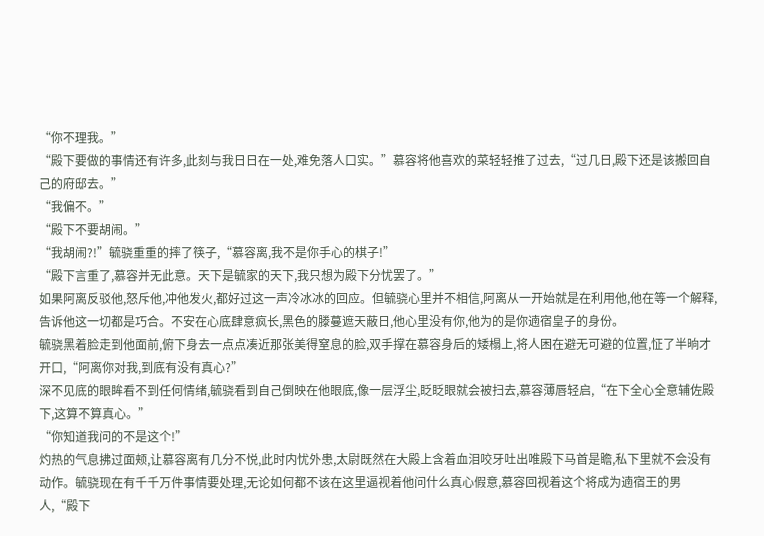“你不理我。”
“殿下要做的事情还有许多,此刻与我日日在一处,难免落人口实。”慕容将他喜欢的菜轻轻推了过去,“过几日,殿下还是该搬回自己的府邸去。”
“我偏不。”
“殿下不要胡闹。”
“我胡闹?!”毓骁重重的摔了筷子,“慕容离,我不是你手心的棋子!”
“殿下言重了,慕容并无此意。天下是毓家的天下,我只想为殿下分忧罢了。”
如果阿离反驳他,怒斥他,冲他发火,都好过这一声冷冰冰的回应。但毓骁心里并不相信,阿离从一开始就是在利用他,他在等一个解释,告诉他这一切都是巧合。不安在心底肆意疯长,黑色的滕蔓遮天蔽日,他心里没有你,他为的是你遖宿皇子的身份。
毓骁黑着脸走到他面前,俯下身去一点点凑近那张美得窒息的脸,双手撑在慕容身后的矮榻上,将人困在避无可避的位置,怔了半晌才开口,“阿离你对我,到底有没有真心?”
深不见底的眼眸看不到任何情绪,毓骁看到自己倒映在他眼底,像一层浮尘,眨眨眼就会被扫去,慕容薄唇轻启,“在下全心全意辅佐殿下,这算不算真心。”
“你知道我问的不是这个!”
灼热的气息拂过面颊,让慕容离有几分不悦,此时内忧外患,太尉既然在大殿上含着血泪咬牙吐出唯殿下马首是瞻,私下里就不会没有动作。毓骁现在有千千万件事情要处理,无论如何都不该在这里逼视着他问什么真心假意,慕容回视着这个将成为遖宿王的男人,“殿下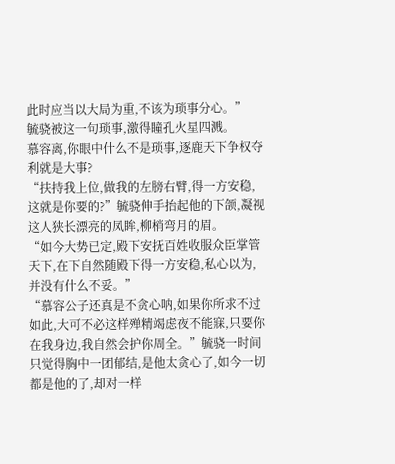此时应当以大局为重,不该为琐事分心。”
毓骁被这一句琐事,激得瞳孔火星四溅。
慕容离,你眼中什么不是琐事,逐鹿天下争权夺利就是大事?
“扶持我上位,做我的左膀右臂,得一方安稳,这就是你要的?”毓骁伸手抬起他的下颌,凝视这人狭长漂亮的凤眸,柳梢弯月的眉。
“如今大势已定,殿下安抚百姓收服众臣掌管天下,在下自然随殿下得一方安稳,私心以为,并没有什么不妥。”
“慕容公子还真是不贪心呐,如果你所求不过如此,大可不必这样殚精竭虑夜不能寐,只要你在我身边,我自然会护你周全。”毓骁一时间只觉得胸中一团郁结,是他太贪心了,如今一切都是他的了,却对一样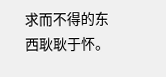求而不得的东西耿耿于怀。